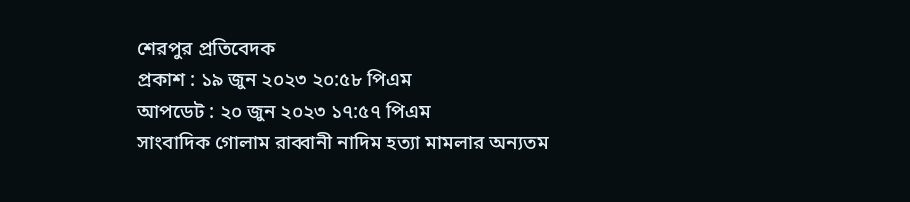শেরপুর প্রতিবেদক
প্রকাশ : ১৯ জুন ২০২৩ ২০:৫৮ পিএম
আপডেট : ২০ জুন ২০২৩ ১৭:৫৭ পিএম
সাংবাদিক গোলাম রাব্বানী নাদিম হত্যা মামলার অন্যতম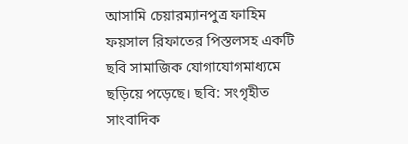আসামি চেয়ারম্যানপুত্র ফাহিম ফয়সাল রিফাতের পিস্তলসহ একটি ছবি সামাজিক যোগাযোগমাধ্যমে ছড়িয়ে পড়েছে। ছবি: সংগৃহীত
সাংবাদিক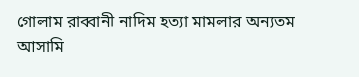গোলাম রাব্বানী নাদিম হত্যা মামলার অন্যতম আসামি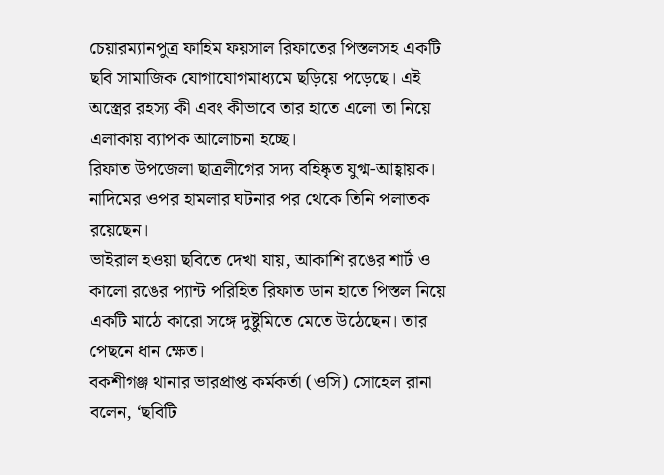চেয়ারম্যানপুত্র ফাহিম ফয়সাল রিফাতের পিস্তলসহ একটি ছবি সামাজিক যোগাযোগমাধ্যমে ছড়িয়ে পড়েছে। এই অস্ত্রের রহস্য কী এবং কীভাবে তার হাতে এলো তা নিয়ে এলাকায় ব্যাপক আলোচনা হচ্ছে।
রিফাত উপজেলা ছাত্রলীগের সদ্য বহিষ্কৃত যুগ্ম-আহ্বায়ক। নাদিমের ওপর হামলার ঘটনার পর থেকে তিনি পলাতক রয়েছেন।
ভাইরাল হওয়া ছবিতে দেখা যায়, আকাশি রঙের শার্ট ও কালো রঙের প্যান্ট পরিহিত রিফাত ডান হাতে পিস্তল নিয়ে একটি মাঠে কারো সঙ্গে দুষ্টুমিতে মেতে উঠেছেন। তার পেছনে ধান ক্ষেত।
বকশীগঞ্জ থানার ভারপ্রাপ্ত কর্মকর্তা (ওসি) সোহেল রানা বলেন, ‘ছবিটি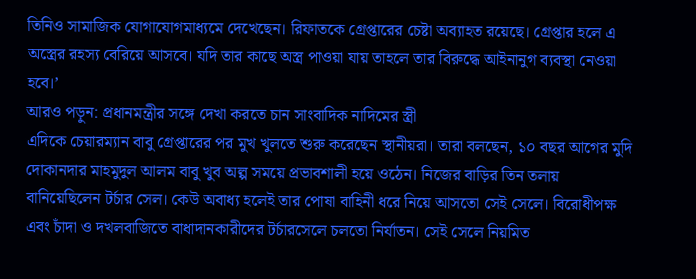তিনিও সামাজিক যোগাযোগমাধ্যমে দেখেছেন। রিফাতকে গ্রেপ্তারের চেষ্টা অব্যাহত রয়েছে। গ্রেপ্তার হলে এ অস্ত্রের রহস্য বেরিয়ে আসবে। যদি তার কাছে অস্ত্র পাওয়া যায় তাহলে তার বিরুদ্ধে আইনানুগ ব্যবস্থা নেওয়া হবে।’
আরও পড়ুন: প্রধানমন্ত্রীর সঙ্গে দেখা করতে চান সাংবাদিক নাদিমের স্ত্রী
এদিকে চেয়ারম্যান বাবু গ্রেপ্তারের পর মুখ খুলতে শুরু করেছেন স্থানীয়রা। তারা বলছেন, ১০ বছর আগের মুদি দোকানদার মাহমুদুল আলম বাবু খুব অল্প সময়ে প্রভাবশালী হয়ে ওঠেন। নিজের বাড়ির তিন তলায় বানিয়েছিলেন টর্চার সেল। কেউ অবাধ্য হলেই তার পোষা বাহিনী ধরে নিয়ে আসতো সেই সেলে। বিরোধীপক্ষ এবং চাঁদা ও দখলবাজিতে বাধাদানকারীদের টর্চারসেলে চলতো নির্যাতন। সেই সেলে নিয়মিত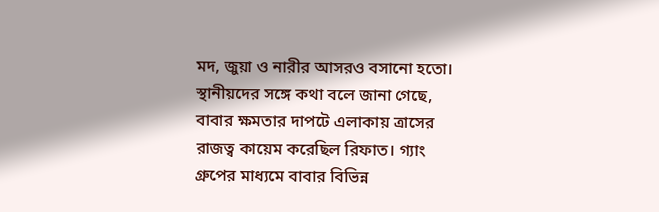মদ, জুয়া ও নারীর আসরও বসানো হতো।
স্থানীয়দের সঙ্গে কথা বলে জানা গেছে, বাবার ক্ষমতার দাপটে এলাকায় ত্রাসের রাজত্ব কায়েম করেছিল রিফাত। গ্যাং গ্রুপের মাধ্যমে বাবার বিভিন্ন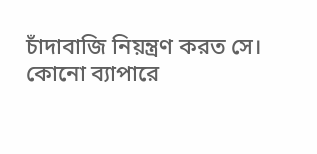চাঁদাবাজি নিয়ন্ত্রণ করত সে। কোনো ব্যাপারে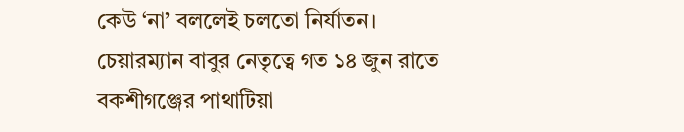কেউ ‘না’ বললেই চলতো নির্যাতন।
চেয়ারম্যান বাবুর নেতৃত্বে গত ১৪ জুন রাতে বকশীগঞ্জের পাথাটিয়া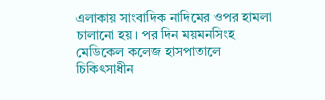এলাকায় সাংবাদিক নাদিমের ওপর হামলা চালানো হয়। পর দিন ময়মনসিংহ মেডিকেল কলেজ হাসপাতালে চিকিৎসাধীন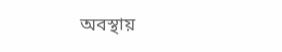অবস্থায়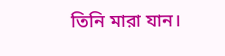তিনি মারা যান।